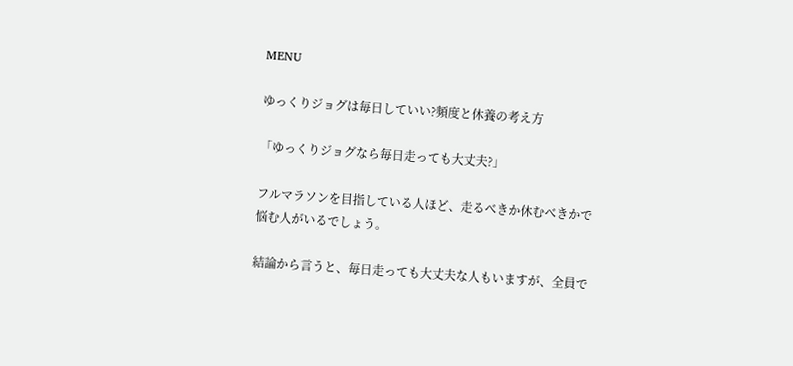MENU

ゆっくりジョグは毎日していい?頻度と休養の考え方

「ゆっくりジョグなら毎日走っても大丈夫?」

フルマラソンを目指している人ほど、走るべきか休むべきかで悩む人がいるでしょう。

結論から言うと、毎日走っても大丈夫な人もいますが、全員で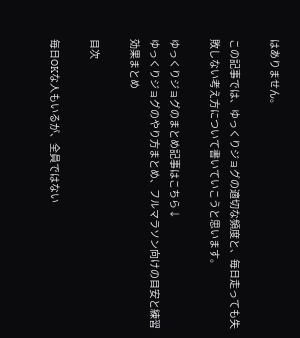はありません。

この記事では、ゆっくりジョグの適切な頻度と、毎日走っても失敗しない考え方について書いていこうと思います。

ゆっくりジョグのまとめ記事はこちら↓
ゆっくりジョグのやり方まとめ、フルマラソン向けの目安と練習効果まとめ

目次

毎日OKな人もいるが、全員ではない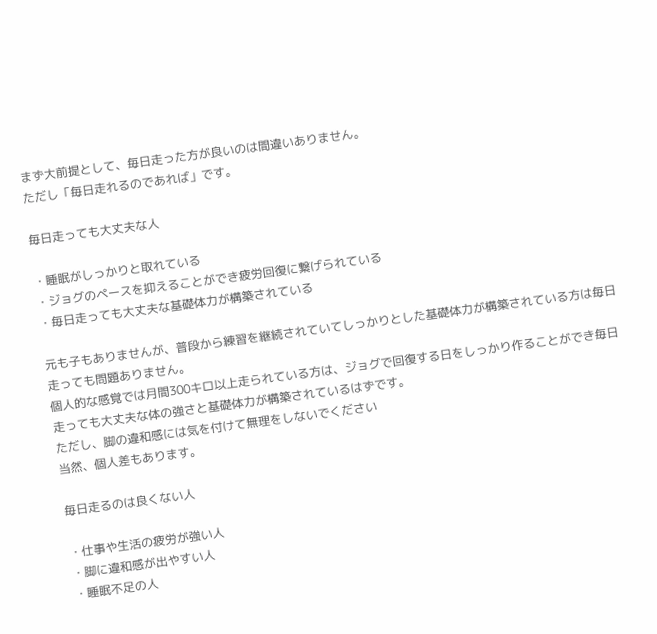まず大前提として、毎日走った方が良いのは間違いありません。
ただし「毎日走れるのであれば」です。

毎日走っても大丈夫な人

・睡眠がしっかりと取れている
・ジョグのペースを抑えることができ疲労回復に繋げられている
・毎日走っても大丈夫な基礎体力が構築されている

元も子もありませんが、普段から練習を継続されていてしっかりとした基礎体力が構築されている方は毎日走っても問題ありません。
個人的な感覚では月間300キロ以上走られている方は、ジョグで回復する日をしっかり作ることができ毎日走っても大丈夫な体の強さと基礎体力が構築されているはずです。
ただし、脚の違和感には気を付けて無理をしないでください
当然、個人差もあります。

毎日走るのは良くない人

・仕事や生活の疲労が強い人
・脚に違和感が出やすい人
・睡眠不足の人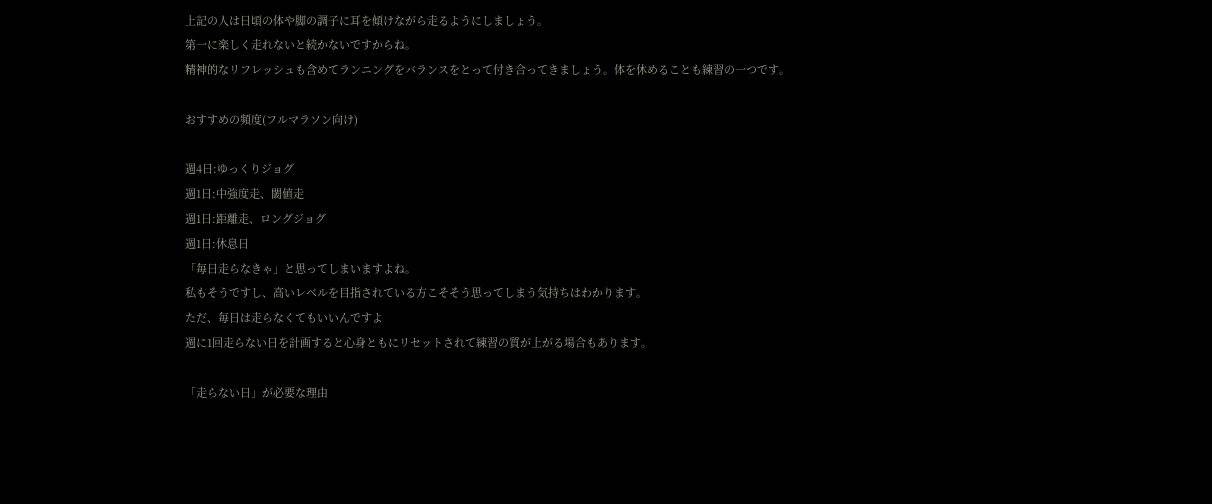上記の人は日頃の体や脚の調子に耳を傾けながら走るようにしましょう。
第一に楽しく走れないと続かないですからね。
精神的なリフレッシュも含めてランニングをバランスをとって付き合ってきましょう。体を休めることも練習の一つです。

おすすめの頻度(フルマラソン向け)

週4日:ゆっくりジョグ
週1日:中強度走、閾値走
週1日:距離走、ロングジョグ
週1日:休息日
「毎日走らなきゃ」と思ってしまいますよね。
私もそうですし、高いレベルを目指されている方こそそう思ってしまう気持ちはわかります。
ただ、毎日は走らなくてもいいんですよ
週に1回走らない日を計画すると心身ともにリセットされて練習の質が上がる場合もあります。

「走らない日」が必要な理由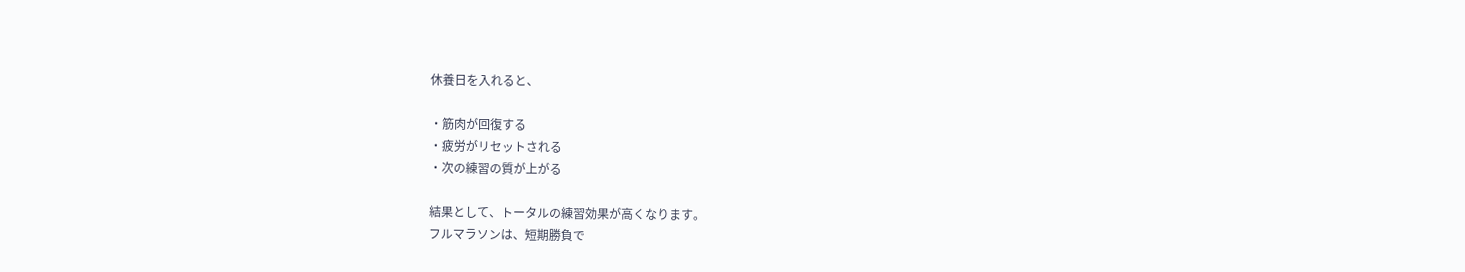休養日を入れると、

・筋肉が回復する
・疲労がリセットされる
・次の練習の質が上がる

結果として、トータルの練習効果が高くなります。
フルマラソンは、短期勝負で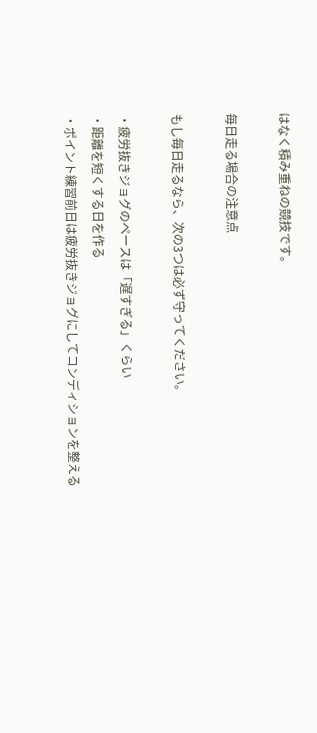はなく積み重ねの競技です。

毎日走る場合の注意点

もし毎日走るなら、次の3つは必ず守ってください。

・疲労抜きジョグのペースは「遅すぎる」くらい
・距離を短くする日を作る
・ポイント練習前日は疲労抜きジョグにしてコンディションを整える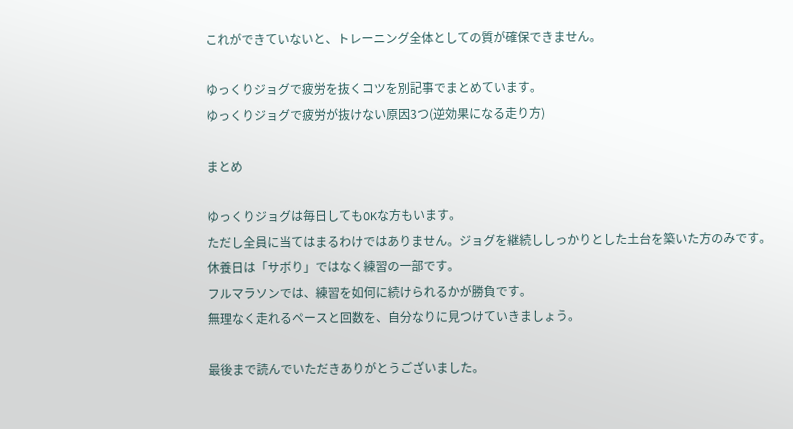これができていないと、トレーニング全体としての質が確保できません。

ゆっくりジョグで疲労を抜くコツを別記事でまとめています。
ゆっくりジョグで疲労が抜けない原因3つ(逆効果になる走り方)

まとめ

ゆっくりジョグは毎日してもOKな方もいます。
ただし全員に当てはまるわけではありません。ジョグを継続ししっかりとした土台を築いた方のみです。
休養日は「サボり」ではなく練習の一部です。
フルマラソンでは、練習を如何に続けられるかが勝負です。
無理なく走れるペースと回数を、自分なりに見つけていきましょう。

最後まで読んでいただきありがとうございました。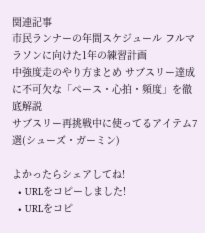関連記事
市民ランナーの年間スケジュール フルマラソンに向けた1年の練習計画
中強度走のやり方まとめ サブスリー達成に不可欠な「ペース・心拍・頻度」を徹底解説
サブスリー再挑戦中に使ってるアイテム7選(シューズ・ガーミン)

よかったらシェアしてね!
  • URLをコピーしました!
  • URLをコピ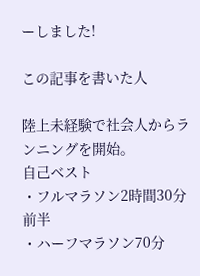ーしました!

この記事を書いた人

陸上未経験で社会人からランニングを開始。
自己ベスト
・フルマラソン2時間30分前半
・ハーフマラソン70分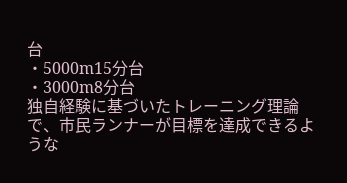台
・5000m15分台
・3000m8分台
独自経験に基づいたトレーニング理論で、市民ランナーが目標を達成できるような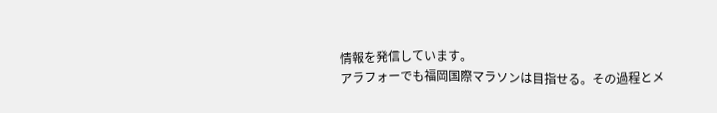情報を発信しています。
アラフォーでも福岡国際マラソンは目指せる。その過程とメ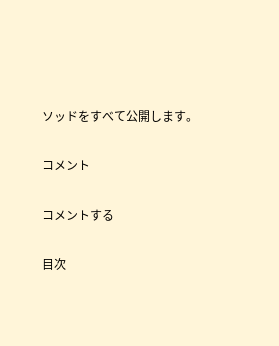ソッドをすべて公開します。

コメント

コメントする

目次